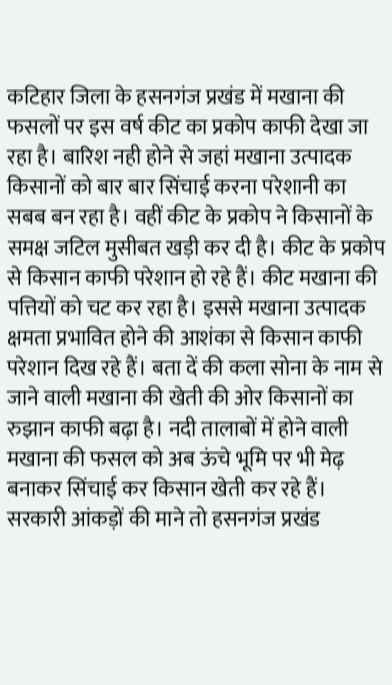कटिहार जिला के हसनगंज प्रखंड में मखाना की फसलों पर इस वर्ष कीट का प्रकोप काफी देखा जा रहा है। बारिश नही होने से जहां मखाना उत्पादक किसानों को बार बार सिंचाई करना परेशानी का सबब बन रहा है। वहीं कीट के प्रकोप ने किसानों के समक्ष जटिल मुसीबत खड़ी कर दी है। कीट के प्रकोप से किसान काफी परेशान हो रहे हैं। कीट मखाना की पत्तियों को चट कर रहा है। इससे मखाना उत्पादक क्षमता प्रभावित होने की आशंका से किसान काफी परेशान दिख रहे हैं। बता दें की कला सोना के नाम से जाने वाली मखाना की खेती की ओर किसानों का रुझान काफी बढ़ा है। नदी तालाबों में होने वाली मखाना की फसल को अब ऊंचे भूमि पर भी मेढ़ बनाकर सिंचाई कर किसान खेती कर रहे हैं। सरकारी आंकड़ों की माने तो हसनगंज प्रखंड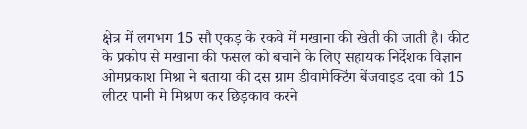क्षेत्र में लगभग 15 सौ एकड़ के रकवे में मखाना की खेती की जाती है। कीट के प्रकोप से मखाना की फसल को बचाने के लिए सहायक निर्देशक विज्ञान ओमप्रकाश मिश्रा ने बताया की दस ग्राम डीवामेक्टिंग बेंजवाइड दवा को 15 लीटर पानी मे मिश्रण कर छिड़काव करने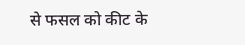से फसल को कीट के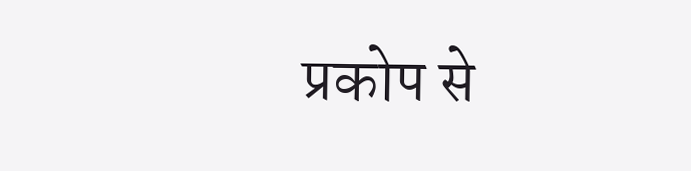प्रकोप से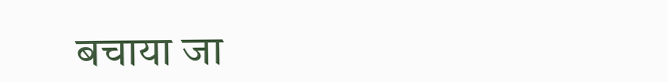बचाया जा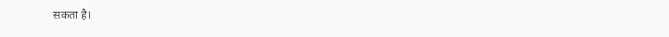सकता है।